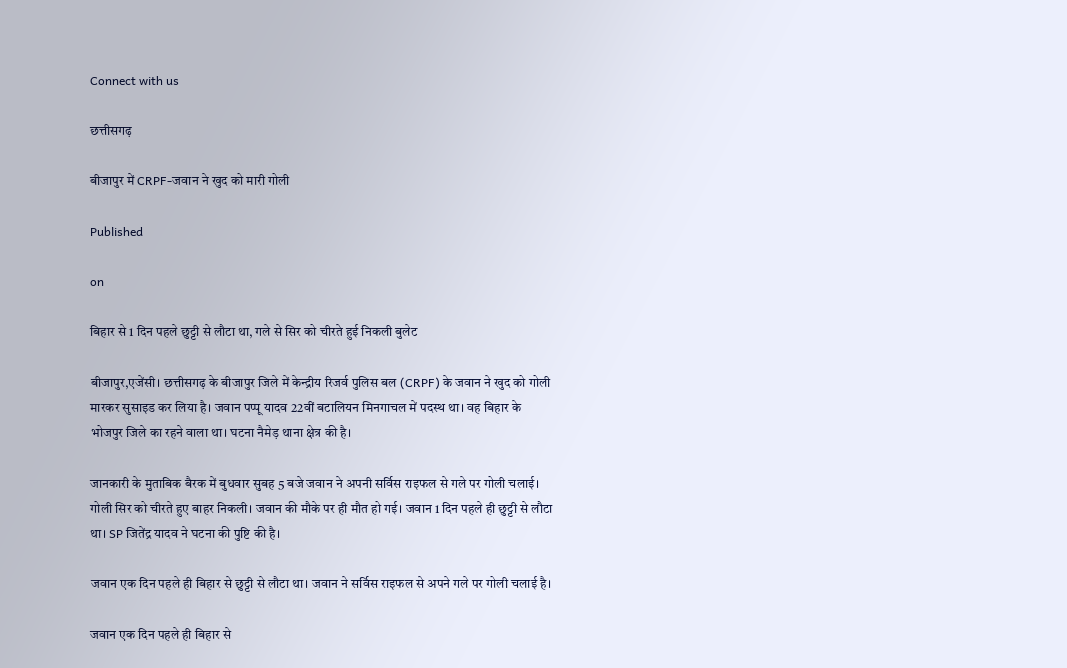Connect with us

छत्तीसगढ़

बीजापुर में CRPF-जवान ने खुद को मारी गोली

Published

on

बिहार से 1 दिन पहले छुट्टी से लौटा था, गले से सिर को चीरते हुई निकली बुलेट

बीजापुर,एजेंसी। छत्तीसगढ़ के बीजापुर जिले में केन्द्रीय रिजर्व पुलिस बल (CRPF) के जवान ने खुद को गोली मारकर सुसाइड कर लिया है। जवान पप्पू यादव 22वीं बटालियन मिनगाचल में पदस्थ था। वह बिहार के भोजपुर जिले का रहने वाला था। घटना नैमेड़ थाना क्षेत्र की है।

जानकारी के मुताबिक बैरक में बुधवार सुबह 5 बजे जवान ने अपनी सर्विस राइफल से गले पर गोली चलाई। गोली सिर को चीरते हुए बाहर निकली। जवान की मौके पर ही मौत हो गई। जवान 1 दिन पहले ही छुट्टी से लौटा था। SP जितेंद्र यादव ने घटना की पुष्टि की है।

जवान एक दिन पहले ही बिहार से छुट्टी से लौटा था। जवान ने सर्विस राइफल से अपने गले पर गोली चलाई है।

जवान एक दिन पहले ही बिहार से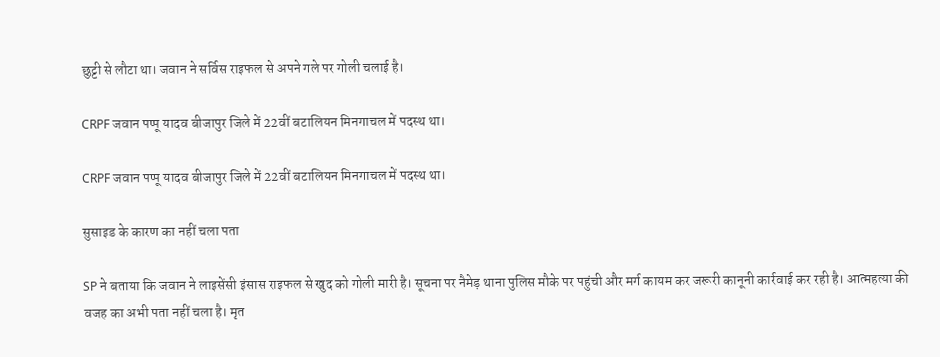छुट्टी से लौटा था। जवान ने सर्विस राइफल से अपने गले पर गोली चलाई है।

CRPF जवान पप्पू यादव बीजापुर जिले में 22वीं बटालियन मिनगाचल में पदस्थ था।

CRPF जवान पप्पू यादव बीजापुर जिले में 22वीं बटालियन मिनगाचल में पदस्थ था।

सुसाइड के कारण का नहीं चला पता

SP ने बताया कि जवान ने लाइसेंसी इंसास राइफल से खुद को गोली मारी है। सूचना पर नैमेड़ थाना पुलिस मौके पर पहुंची और मर्ग कायम कर जरूरी कानूनी कार्रवाई कर रही है। आत्महत्या की वजह का अभी पता नहीं चला है। मृत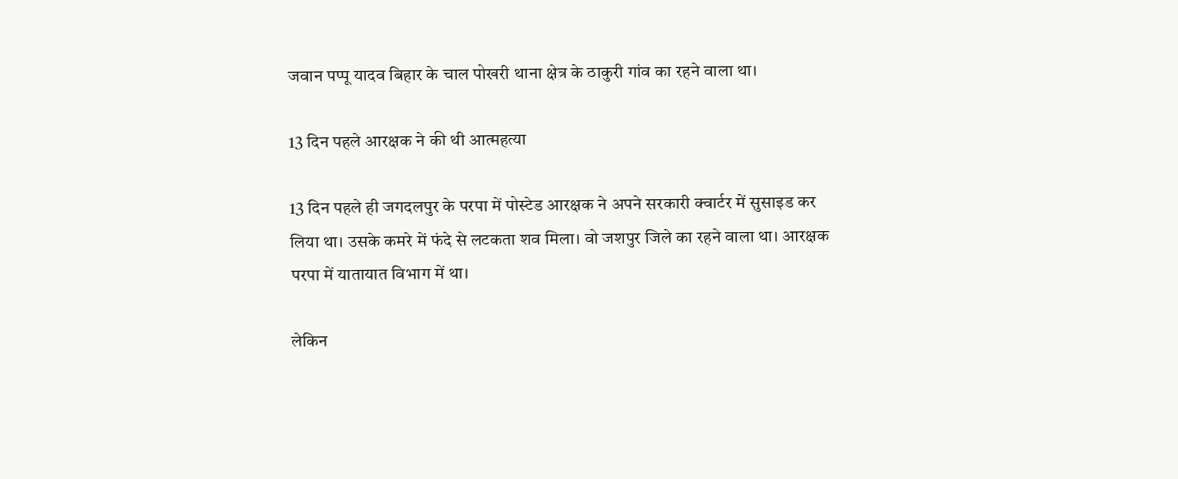जवान पप्पू यादव बिहार के चाल पोखरी थाना क्षेत्र के ठाकुरी गांव का रहने वाला था।

13 दिन पहले आरक्षक ने की थी आत्महत्या

13 दिन पहले ही जगदलपुर के परपा में पोस्टेड आरक्षक ने अपने सरकारी क्वार्टर में सुसाइड कर लिया था। उसके कमरे में फंदे से लटकता शव मिला। वो जशपुर जिले का रहने वाला था। आरक्षक परपा में यातायात विभाग में था।

लेकिन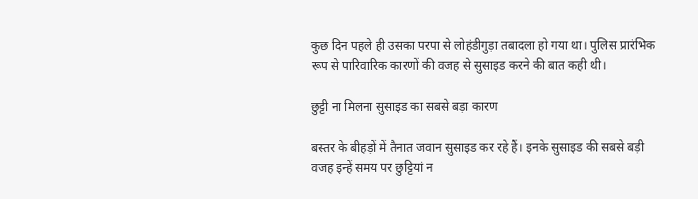कुछ दिन पहले ही उसका परपा से लोहंडीगुड़ा तबादला हो गया था। पुलिस प्रारंभिक रूप से पारिवारिक कारणों की वजह से सुसाइड करने की बात कही थी।

छुट्टी ना मिलना सुसाइड का सबसे बड़ा कारण

बस्तर के बीहड़ों में तैनात जवान सुसाइड कर रहे हैं। इनके सुसाइड की सबसे बड़ी वजह इन्हें समय पर छुट्टियां न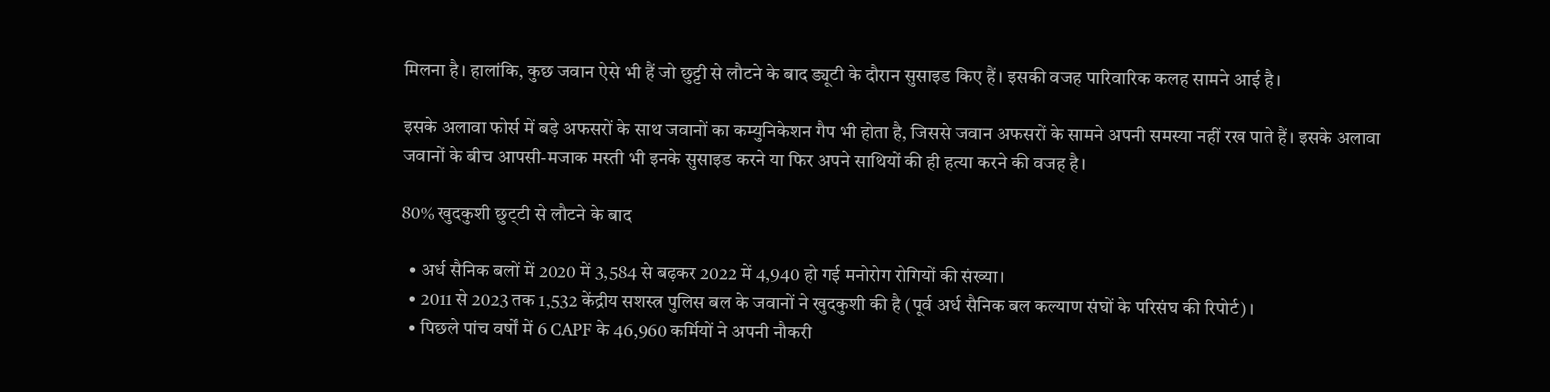मिलना है। हालांकि, कुछ जवान ऐसे भी हैं जो छुट्टी से लौटने के बाद ड्यूटी के दौरान सुसाइड किए हैं। इसकी वजह पारिवारिक कलह सामने आई है।

इसके अलावा फोर्स में बड़े अफसरों के साथ जवानों का कम्युनिकेशन गैप भी होता है, जिससे जवान अफसरों के सामने अपनी समस्या नहीं रख पाते हैं। इसके अलावा जवानों के बीच आपसी-मजाक मस्ती भी इनके सुसाइड करने या फिर अपने साथियों की ही हत्या करने की वजह है।

80% खुदकुशी छुट्‌टी से लौटने के बाद

  • अर्ध सैनिक बलों में 2020 में 3,584 से बढ़कर 2022 में 4,940 हो गई मनोरोग रोगियों की संख्या।
  • 2011 से 2023 तक 1,532 केंद्रीय सशस्त्र पुलिस बल के जवानों ने खुदकुशी की है (पूर्व अर्ध सैनिक बल कल्याण संघों के परिसंघ की रिपोर्ट)।
  • पिछले पांच वर्षों में 6 CAPF के 46,960 कर्मियों ने अपनी नौकरी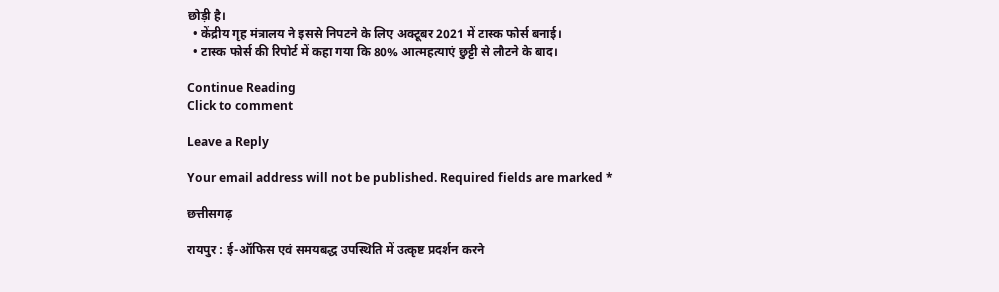छोड़ी है।
  • केंद्रीय गृह मंत्रालय ने इससे निपटने के लिए अक्टूबर 2021 में टास्क फोर्स बनाई।
  • टास्क फोर्स की रिपोर्ट में कहा गया कि 80% आत्महत्याएं छुट्टी से लौटने के बाद।

Continue Reading
Click to comment

Leave a Reply

Your email address will not be published. Required fields are marked *

छत्तीसगढ़

रायपुर : ई-ऑफिस एवं समयबद्ध उपस्थिति में उत्कृष्ट प्रदर्शन करने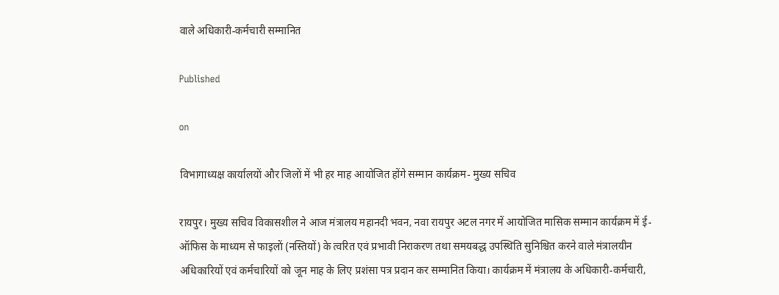वाले अधिकारी-कर्मचारी सम्मानित

Published

on

विभागाध्यक्ष कार्यालयों और जिलों में भी हर माह आयोजित होंगे सम्मान कार्यक्रम- मुख्य सचिव

रायपुर। मुख्य सचिव विकासशील ने आज मंत्रालय महानदी भवन, नवा रायपुर अटल नगर में आयोजित मासिक सम्मान कार्यक्रम में ई-ऑफिस के माध्यम से फाइलों (नस्तियों) के त्वरित एवं प्रभावी निराकरण तथा समयबद्ध उपस्थिति सुनिश्चित करने वाले मंत्रालयीन अधिकारियों एवं कर्मचारियों को जून माह के लिए प्रशंसा पत्र प्रदान कर सम्मानित किया। कार्यक्रम में मंत्रालय के अधिकारी-कर्मचारी,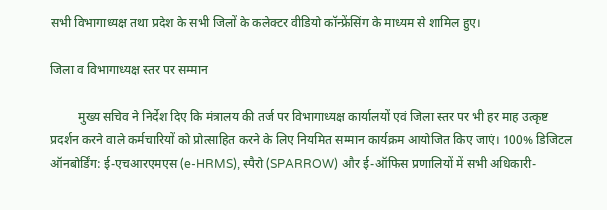सभी विभागाध्यक्ष तथा प्रदेश के सभी जिलों के कलेक्टर वीडियो कॉन्फ्रेंसिंग के माध्यम से शामिल हुए।

जिला व विभागाध्यक्ष स्तर पर सम्मान

         मुख्य सचिव ने निर्देश दिए कि मंत्रालय की तर्ज पर विभागाध्यक्ष कार्यालयों एवं जिला स्तर पर भी हर माह उत्कृष्ट प्रदर्शन करने वाले कर्मचारियों को प्रोत्साहित करने के लिए नियमित सम्मान कार्यक्रम आयोजित किए जाएं। 100% डिजिटल ऑनबोर्डिंग: ई-एचआरएमएस (e-HRMS), स्पैरो (SPARROW) और ई-ऑफिस प्रणालियों में सभी अधिकारी-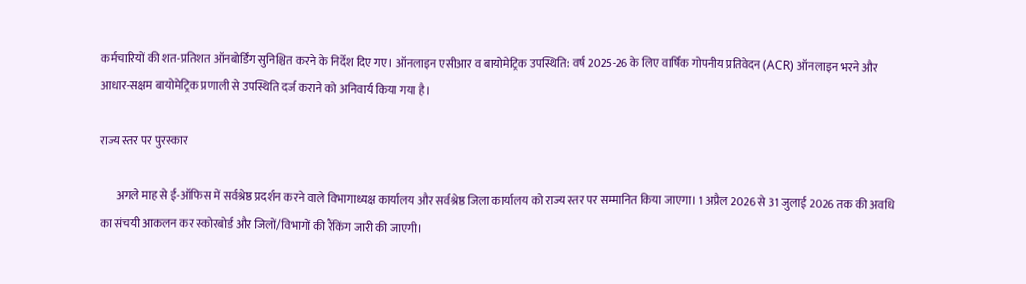कर्मचारियों की शत-प्रतिशत ऑनबोर्डिंग सुनिश्चित करने के निर्देश दिए गए। ऑनलाइन एसीआर व बायोमेट्रिक उपस्थिति: वर्ष 2025-26 के लिए वार्षिक गोपनीय प्रतिवेदन (ACR) ऑनलाइन भरने और आधार-सक्षम बायोमेट्रिक प्रणाली से उपस्थिति दर्ज कराने को अनिवार्य किया गया है।

राज्य स्तर पर पुरस्कार

       अगले माह से ई-ऑफिस में सर्वश्रेष्ठ प्रदर्शन करने वाले विभागाध्यक्ष कार्यालय और सर्वश्रेष्ठ जिला कार्यालय को राज्य स्तर पर सम्मानित किया जाएगा। 1 अप्रैल 2026 से 31 जुलाई 2026 तक की अवधि का संचयी आकलन कर स्कोरबोर्ड और जिलों/विभागों की रैंकिंग जारी की जाएगी।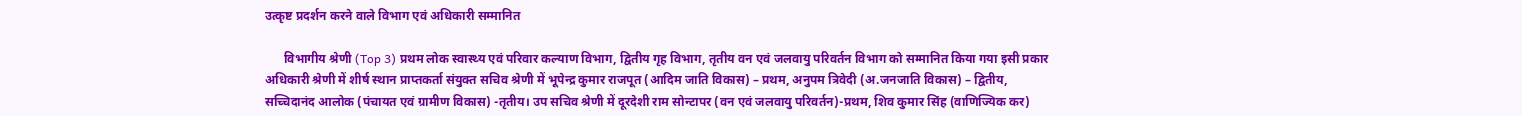उत्कृष्ट प्रदर्शन करने वाले विभाग एवं अधिकारी सम्मानित

      विभागीय श्रेणी (Top 3) प्रथम लोक स्वास्थ्य एवं परिवार कल्याण विभाग, द्वितीय गृह विभाग, तृतीय वन एवं जलवायु परिवर्तन विभाग को सम्मानित किया गया इसी प्रकार अधिकारी श्रेणी में शीर्ष स्थान प्राप्तकर्ता संयुक्त सचिव श्रेणी में भूपेन्द्र कुमार राजपूत (आदिम जाति विकास) – प्रथम, अनुपम त्रिवेदी (अ.जनजाति विकास) – द्वितीय, सच्चिदानंद आलोक (पंचायत एवं ग्रामीण विकास) -तृतीय। उप सचिव श्रेणी में दूरदेशी राम सोन्टापर (वन एवं जलवायु परिवर्तन)-प्रथम, शिव कुमार सिंह (वाणिज्यिक कर)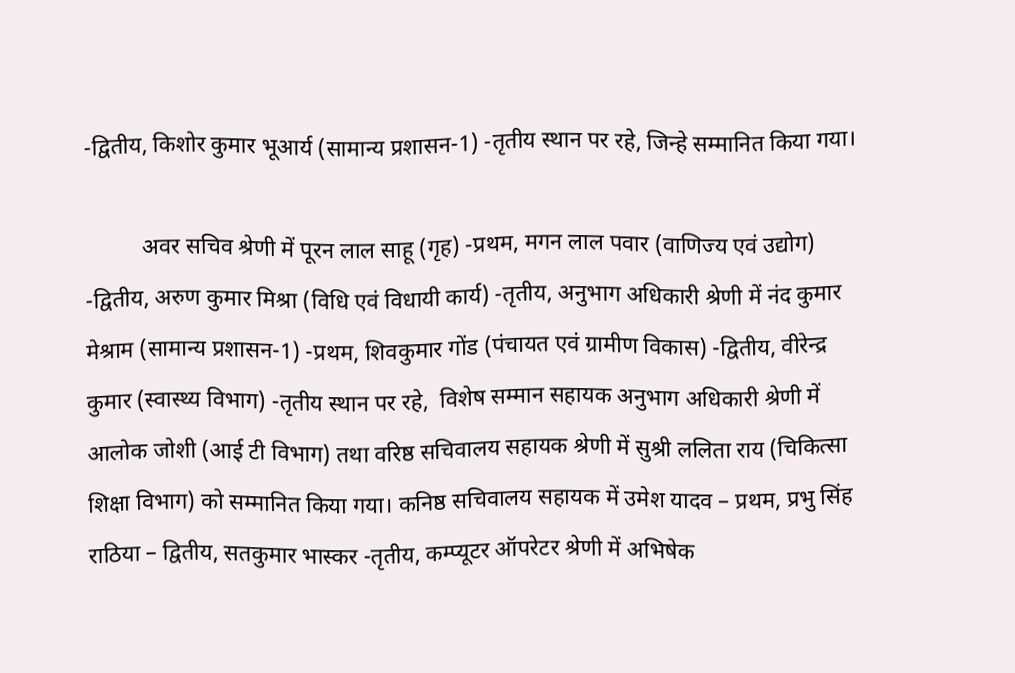-द्वितीय, किशोर कुमार भूआर्य (सामान्य प्रशासन-1) -तृतीय स्थान पर रहे, जिन्हे सम्मानित किया गया।

          अवर सचिव श्रेणी में पूरन लाल साहू (गृह) -प्रथम, मगन लाल पवार (वाणिज्य एवं उद्योग) -द्वितीय, अरुण कुमार मिश्रा (विधि एवं विधायी कार्य) -तृतीय, अनुभाग अधिकारी श्रेणी में नंद कुमार मेश्राम (सामान्य प्रशासन-1) -प्रथम, शिवकुमार गोंड (पंचायत एवं ग्रामीण विकास) -द्वितीय, वीरेन्द्र कुमार (स्वास्थ्य विभाग) -तृतीय स्थान पर रहे,  विशेष सम्मान सहायक अनुभाग अधिकारी श्रेणी में आलोक जोशी (आई टी विभाग) तथा वरिष्ठ सचिवालय सहायक श्रेणी में सुश्री ललिता राय (चिकित्सा शिक्षा विभाग) को सम्मानित किया गया। कनिष्ठ सचिवालय सहायक में उमेश यादव – प्रथम, प्रभु सिंह राठिया – द्वितीय, सतकुमार भास्कर -तृतीय, कम्प्यूटर ऑपरेटर श्रेणी में अभिषेक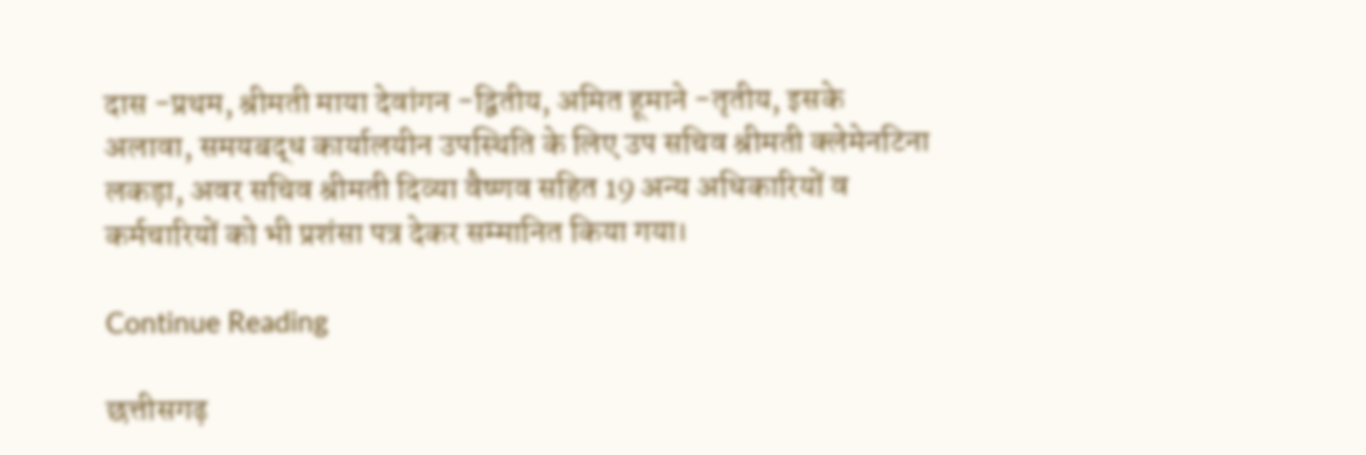दास -प्रथम, श्रीमती माया देवांगन -द्वितीय, अमित हूमाने -तृतीय, इसके अलावा, समयबद्ध कार्यालयीन उपस्थिति के लिए उप सचिव श्रीमती क्लेमेनटिना लकड़ा, अवर सचिव श्रीमती दिव्या वैष्णव सहित 19 अन्य अधिकारियों व कर्मचारियों को भी प्रशंसा पत्र देकर सम्मानित किया गया।

Continue Reading

छत्तीसगढ़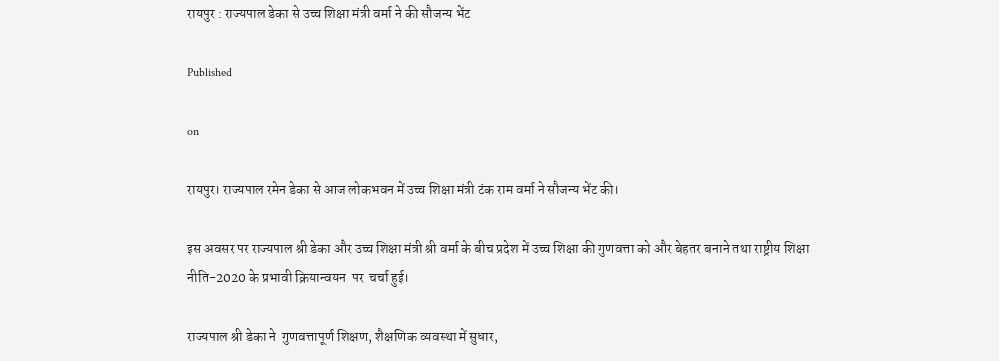रायपुर : राज्यपाल डेका से उच्च शिक्षा मंत्री वर्मा ने की सौजन्य भेंट

Published

on

रायपुर। राज्यपाल रमेन डेका से आज लोकभवन में उच्च शिक्षा मंत्री टंक राम वर्मा ने सौजन्य भेंट की।

इस अवसर पर राज्यपाल श्री डेका और उच्च शिक्षा मंत्री श्री वर्मा के बीच प्रदेश में उच्च शिक्षा की गुणवत्ता को और बेहतर बनाने तथा राष्ट्रीय शिक्षा नीति-2020 के प्रभावी क्रियान्वयन  पर  चर्चा हुई।

राज्यपाल श्री डेका ने  गुणवत्तापूर्ण शिक्षण, शैक्षणिक व्यवस्था में सुधार,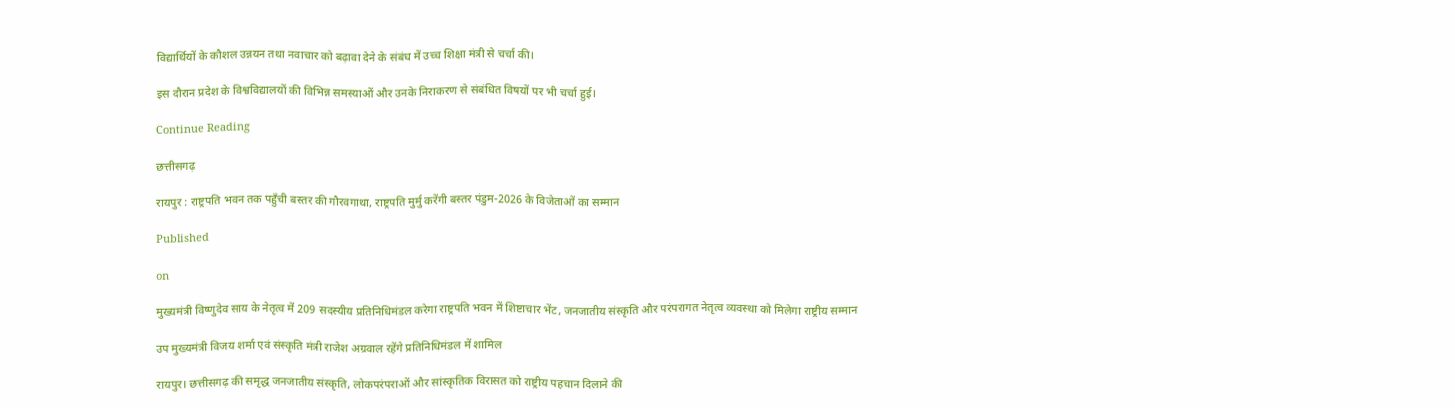विद्यार्थियों के कौशल उन्नयन तथा नवाचार को बढ़ावा देने के संबंध में उच्च शिक्षा मंत्री से चर्चा की।

इस दौरान प्रदेश के विश्वविद्यालयों की विभिन्न समस्याओं और उनके निराकरण से संबंधित विषयों पर भी चर्चा हुई।

Continue Reading

छत्तीसगढ़

रायपुर : राष्ट्रपति भवन तक पहुँची बस्तर की गौरवगाथा, राष्ट्रपति मुर्मु करेंगी बस्तर पंडुम-2026 के विजेताओं का सम्मान

Published

on

मुख्यमंत्री विष्णुदेव साय के नेतृत्व में 209 सदस्यीय प्रतिनिधिमंडल करेगा राष्ट्रपति भवन में शिष्टाचार भेंट, जनजातीय संस्कृति और परंपरागत नेतृत्व व्यवस्था को मिलेगा राष्ट्रीय सम्मान

उप मुख्यमंत्री विजय शर्मा एवं संस्कृति मंत्री राजेश अग्रवाल रहेंगे प्रतिनिधिमंडल में शामिल

रायपुर। छत्तीसगढ़ की समृद्ध जनजातीय संस्कृति, लोकपरंपराओं और सांस्कृतिक विरासत को राष्ट्रीय पहचान दिलाने की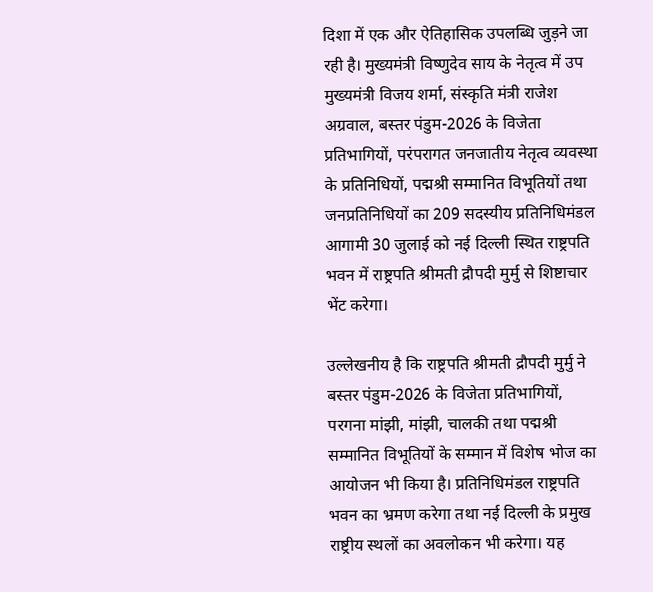दिशा में एक और ऐतिहासिक उपलब्धि जुड़ने जा रही है। मुख्यमंत्री विष्णुदेव साय के नेतृत्व में उप मुख्यमंत्री विजय शर्मा, संस्कृति मंत्री राजेश अग्रवाल, बस्तर पंडुम-2026 के विजेता प्रतिभागियों, परंपरागत जनजातीय नेतृत्व व्यवस्था के प्रतिनिधियों, पद्मश्री सम्मानित विभूतियों तथा जनप्रतिनिधियों का 209 सदस्यीय प्रतिनिधिमंडल आगामी 30 जुलाई को नई दिल्ली स्थित राष्ट्रपति भवन में राष्ट्रपति श्रीमती द्रौपदी मुर्मु से शिष्टाचार भेंट करेगा।

उल्लेखनीय है कि राष्ट्रपति श्रीमती द्रौपदी मुर्मु ने बस्तर पंडुम-2026 के विजेता प्रतिभागियों, परगना मांझी, मांझी, चालकी तथा पद्मश्री सम्मानित विभूतियों के सम्मान में विशेष भोज का आयोजन भी किया है। प्रतिनिधिमंडल राष्ट्रपति भवन का भ्रमण करेगा तथा नई दिल्ली के प्रमुख राष्ट्रीय स्थलों का अवलोकन भी करेगा। यह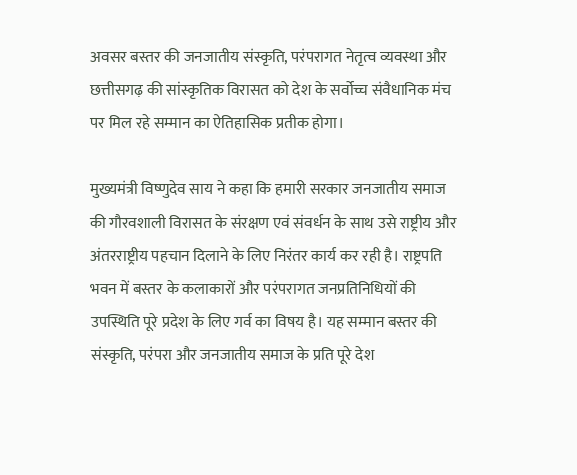अवसर बस्तर की जनजातीय संस्कृति, परंपरागत नेतृत्व व्यवस्था और छत्तीसगढ़ की सांस्कृतिक विरासत को देश के सर्वोच्च संवैधानिक मंच पर मिल रहे सम्मान का ऐतिहासिक प्रतीक होगा।

मुख्यमंत्री विष्णुदेव साय ने कहा कि हमारी सरकार जनजातीय समाज की गौरवशाली विरासत के संरक्षण एवं संवर्धन के साथ उसे राष्ट्रीय और अंतरराष्ट्रीय पहचान दिलाने के लिए निरंतर कार्य कर रही है। राष्ट्रपति भवन में बस्तर के कलाकारों और परंपरागत जनप्रतिनिधियों की उपस्थिति पूरे प्रदेश के लिए गर्व का विषय है। यह सम्मान बस्तर की संस्कृति, परंपरा और जनजातीय समाज के प्रति पूरे देश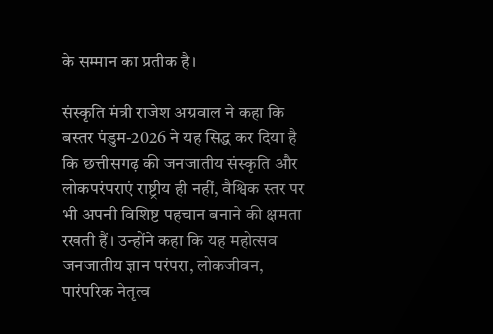के सम्मान का प्रतीक है।

संस्कृति मंत्री राजेश अग्रवाल ने कहा कि बस्तर पंडुम-2026 ने यह सिद्ध कर दिया है कि छत्तीसगढ़ की जनजातीय संस्कृति और लोकपरंपराएं राष्ट्रीय ही नहीं, वैश्विक स्तर पर भी अपनी विशिष्ट पहचान बनाने की क्षमता रखती हैं। उन्होंने कहा कि यह महोत्सव जनजातीय ज्ञान परंपरा, लोकजीवन, पारंपरिक नेतृत्व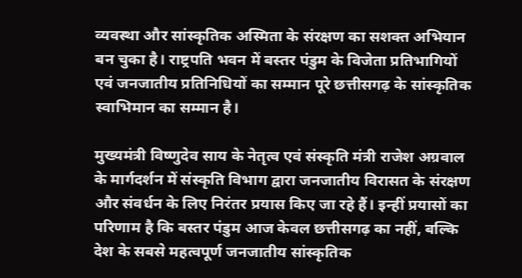व्यवस्था और सांस्कृतिक अस्मिता के संरक्षण का सशक्त अभियान बन चुका है। राष्ट्रपति भवन में बस्तर पंडुम के विजेता प्रतिभागियों एवं जनजातीय प्रतिनिधियों का सम्मान पूरे छत्तीसगढ़ के सांस्कृतिक स्वाभिमान का सम्मान है।

मुख्यमंत्री विष्णुदेव साय के नेतृत्व एवं संस्कृति मंत्री राजेश अग्रवाल के मार्गदर्शन में संस्कृति विभाग द्वारा जनजातीय विरासत के संरक्षण और संवर्धन के लिए निरंतर प्रयास किए जा रहे हैं। इन्हीं प्रयासों का परिणाम है कि बस्तर पंडुम आज केवल छत्तीसगढ़ का नहीं, बल्कि देश के सबसे महत्वपूर्ण जनजातीय सांस्कृतिक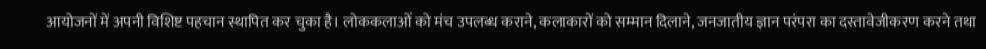आयोजनों में अपनी विशिष्ट पहचान स्थापित कर चुका है। लोककलाओं को मंच उपलब्ध कराने, कलाकारों को सम्मान दिलाने, जनजातीय ज्ञान परंपरा का दस्तावेजीकरण करने तथा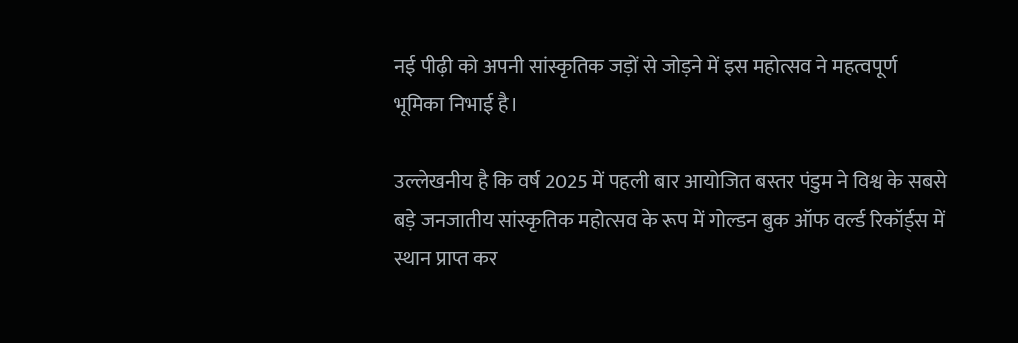नई पीढ़ी को अपनी सांस्कृतिक जड़ों से जोड़ने में इस महोत्सव ने महत्वपूर्ण भूमिका निभाई है।

उल्लेखनीय है कि वर्ष 2025 में पहली बार आयोजित बस्तर पंडुम ने विश्व के सबसे बड़े जनजातीय सांस्कृतिक महोत्सव के रूप में गोल्डन बुक ऑफ वर्ल्ड रिकॉर्ड्स में स्थान प्राप्त कर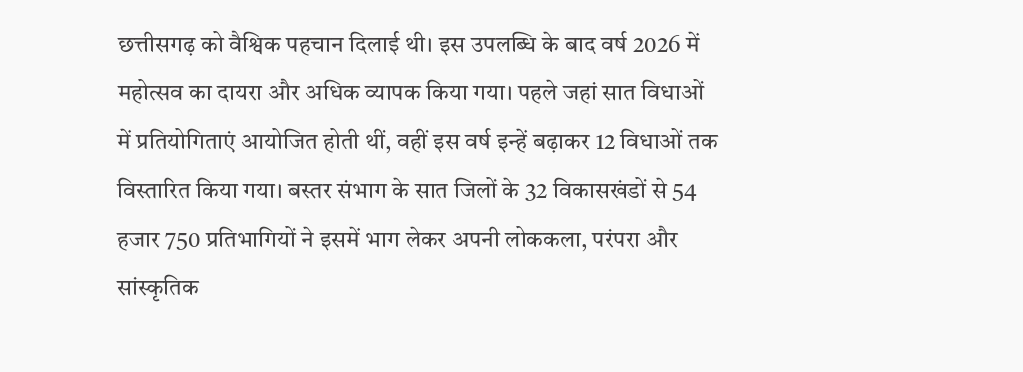छत्तीसगढ़ को वैश्विक पहचान दिलाई थी। इस उपलब्धि के बाद वर्ष 2026 में महोत्सव का दायरा और अधिक व्यापक किया गया। पहले जहां सात विधाओं में प्रतियोगिताएं आयोजित होती थीं, वहीं इस वर्ष इन्हें बढ़ाकर 12 विधाओं तक विस्तारित किया गया। बस्तर संभाग के सात जिलों के 32 विकासखंडों से 54 हजार 750 प्रतिभागियों ने इसमें भाग लेकर अपनी लोककला, परंपरा और सांस्कृतिक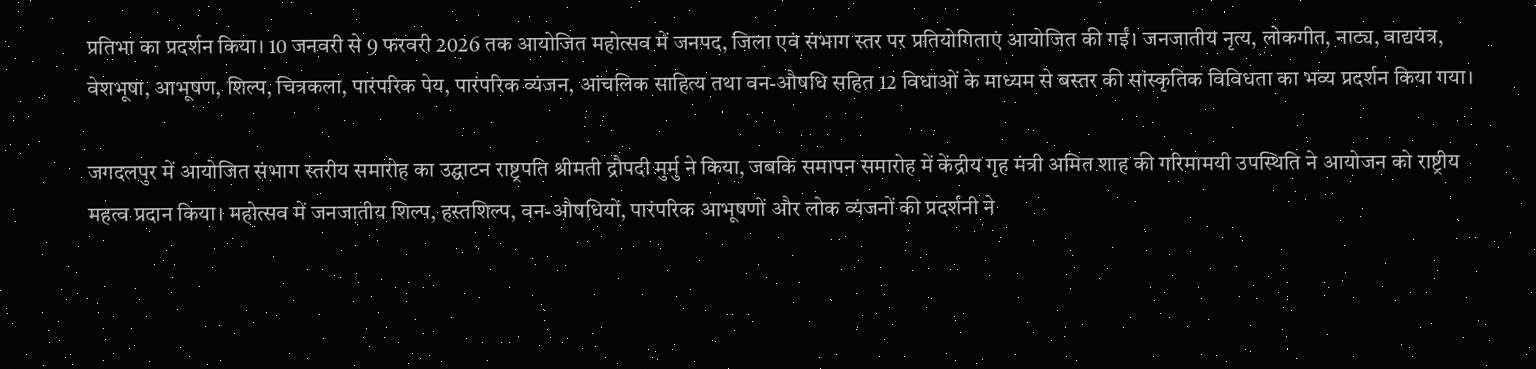प्रतिभा का प्रदर्शन किया। 10 जनवरी से 9 फरवरी 2026 तक आयोजित महोत्सव में जनपद, जिला एवं संभाग स्तर पर प्रतियोगिताएं आयोजित की गईं। जनजातीय नृत्य, लोकगीत, नाट्य, वाद्ययंत्र, वेशभूषा, आभूषण, शिल्प, चित्रकला, पारंपरिक पेय, पारंपरिक व्यंजन, आंचलिक साहित्य तथा वन-औषधि सहित 12 विधाओं के माध्यम से बस्तर की सांस्कृतिक विविधता का भव्य प्रदर्शन किया गया।

जगदलपुर में आयोजित संभाग स्तरीय समारोह का उद्घाटन राष्ट्रपति श्रीमती द्रौपदी मुर्मु ने किया, जबकि समापन समारोह में केंद्रीय गृह मंत्री अमित शाह की गरिमामयी उपस्थिति ने आयोजन को राष्ट्रीय महत्व प्रदान किया। महोत्सव में जनजातीय शिल्प, हस्तशिल्प, वन-औषधियों, पारंपरिक आभूषणों और लोक व्यंजनों की प्रदर्शनी ने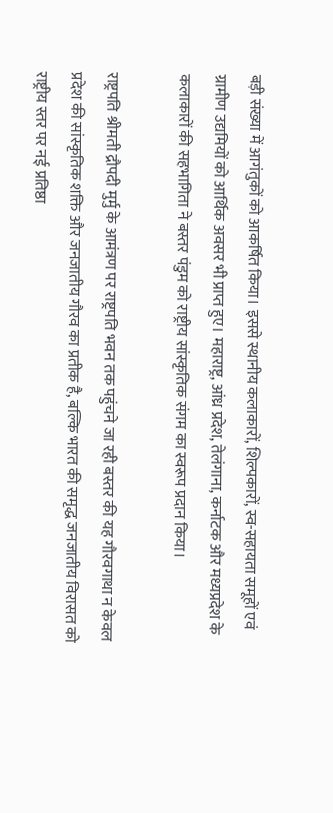बड़ी संख्या में आगंतुकों को आकर्षित किया। इससे स्थानीय कलाकारों, शिल्पकारों, स्व-सहायता समूहों एवं ग्रामीण उद्यमियों को आर्थिक अवसर भी प्राप्त हुए। महाराष्ट्र, आंध्र प्रदेश, तेलंगाना, कर्नाटक और मध्यप्रदेश के कलाकारों की सहभागिता ने बस्तर पंडुम को राष्ट्रीय सांस्कृतिक संगम का स्वरूप प्रदान किया।

राष्ट्रपति श्रीमती द्रौपदी मुर्मु के आमंत्रण पर राष्ट्रपति भवन तक पहुंचने जा रही बस्तर की यह गौरवगाथा न केवल प्रदेश की सांस्कृतिक शक्ति और जनजातीय गौरव का प्रतीक है, बल्कि भारत की समृद्ध जनजातीय विरासत को राष्ट्रीय स्तर पर नई प्रतिष्ठा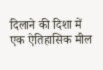दिलाने की दिशा में एक ऐतिहासिक मील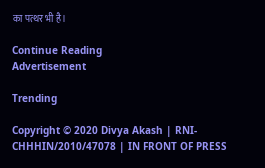का पत्थर भी है।

Continue Reading
Advertisement

Trending

Copyright © 2020 Divya Akash | RNI- CHHHIN/2010/47078 | IN FRONT OF PRESS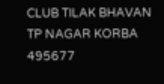CLUB TILAK BHAVAN TP NAGAR KORBA 495677